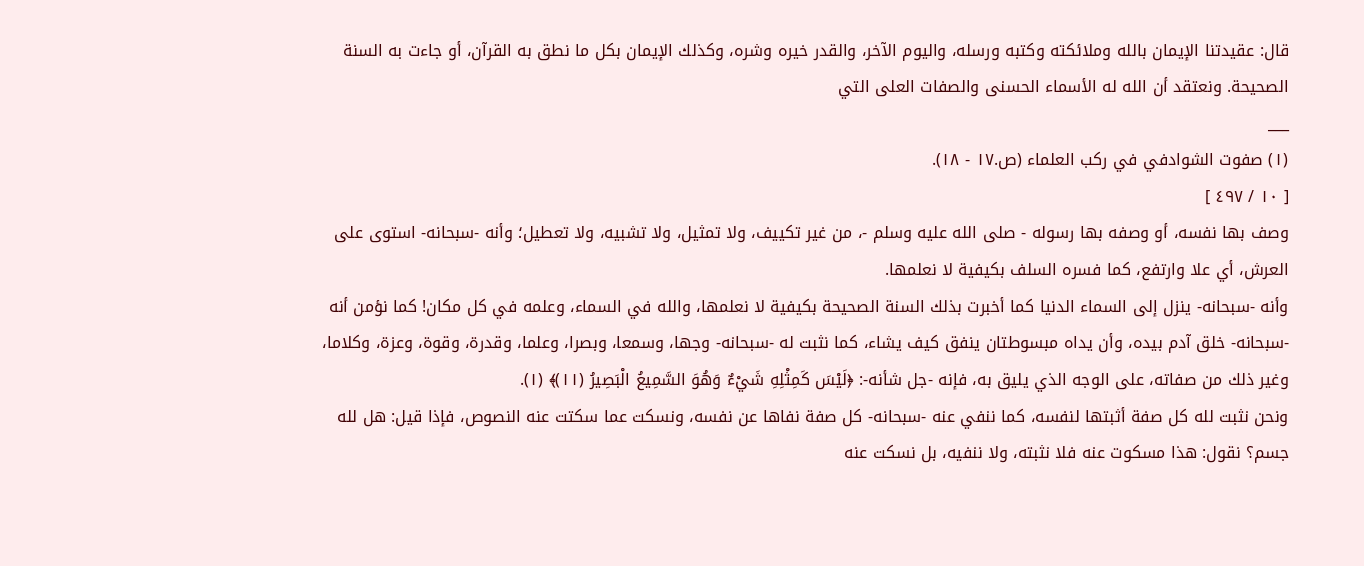قال: عقيدتنا الإيمان بالله وملائكته وكتبه ورسله، واليوم الآخر، والقدر خيره وشره، وكذلك الإيمان بكل ما نطق به القرآن، أو جاءت به السنة الصحيحة. ونعتقد أن الله له الأسماء الحسنى والصفات العلى التي
___
(١) صفوت الشوادفي في ركب العلماء (ص.١٧ - ١٨).
[ ١٠ / ٤٩٧ ]
وصف بها نفسه، أو وصفه بها رسوله - صلى الله عليه وسلم -، من غير تكييف، ولا تمثيل، ولا تشبيه، ولا تعطيل؛ وأنه -سبحانه- استوى على العرش، أي علا وارتفع، كما فسره السلف بكيفية لا نعلمها.
وأنه -سبحانه- ينزل إلى السماء الدنيا كما أخبرت بذلك السنة الصحيحة بكيفية لا نعلمها، والله في السماء، وعلمه في كل مكان! كما نؤمن أنه -سبحانه- خلق آدم بيده، وأن يداه مبسوطتان ينفق كيف يشاء، كما نثبت له -سبحانه- وجها، وسمعا، وبصرا، وعلما، وقدرة، وقوة، وعزة، وكلاما، وغير ذلك من صفاته، على الوجه الذي يليق به، فإنه -جل شأنه-: ﴿لَيْسَ كَمِثْلِهِ شَيْءٌ وَهُوَ السَّمِيعُ الْبَصِيرُ (١١)﴾ (١).
ونحن نثبت لله كل صفة أثبتها لنفسه، كما ننفي عنه -سبحانه- كل صفة نفاها عن نفسه، ونسكت عما سكتت عنه النصوص، فإذا قيل: هل لله جسم؟ نقول: هذا مسكوت عنه فلا نثبته، ولا ننفيه، بل نسكت عنه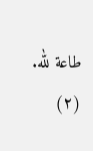طاعة لله. (٢)